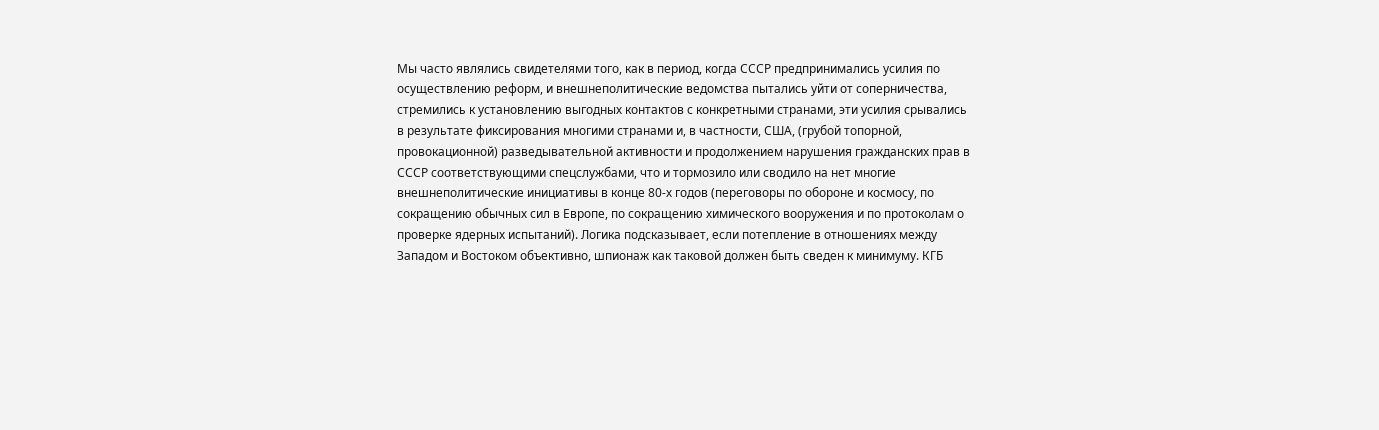Мы часто являлись свидетелями того, как в период, когда СССР предпринимались усилия по осуществлению реформ, и внешнеполитические ведомства пытались уйти от соперничества, стремились к установлению выгодных контактов с конкретными странами, эти усилия срывались в результате фиксирования многими странами и, в частности, США, (грубой топорной, провокационной) разведывательной активности и продолжением нарушения гражданских прав в СССР соответствующими спецслужбами, что и тормозило или сводило на нет многие внешнеполитические инициативы в конце 80-х годов (переговоры по обороне и космосу, по сокращению обычных сил в Европе, по сокращению химического вооружения и по протоколам о проверке ядерных испытаний). Логика подсказывает, если потепление в отношениях между Западом и Востоком объективно, шпионаж как таковой должен быть сведен к минимуму. КГБ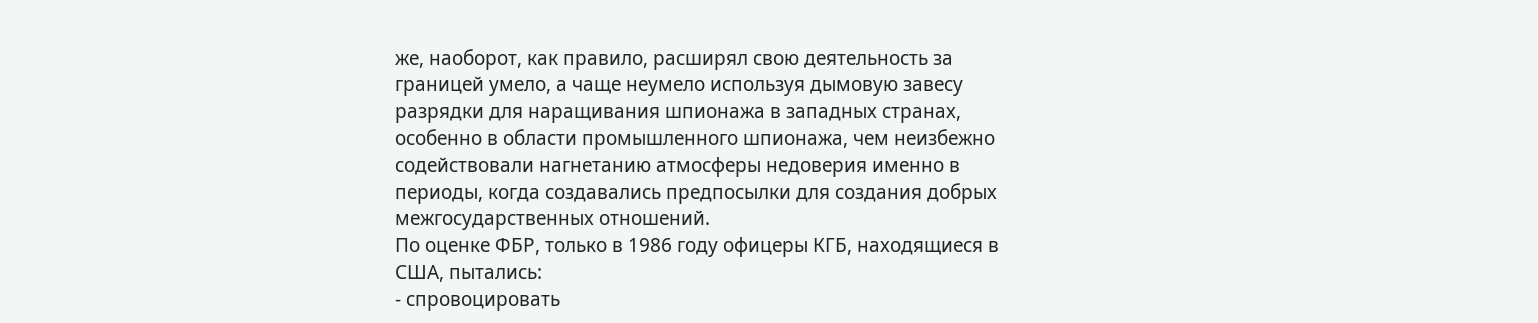же, наоборот, как правило, расширял свою деятельность за границей умело, а чаще неумело используя дымовую завесу разрядки для наращивания шпионажа в западных странах, особенно в области промышленного шпионажа, чем неизбежно содействовали нагнетанию атмосферы недоверия именно в периоды, когда создавались предпосылки для создания добрых межгосударственных отношений.
По оценке ФБР, только в 1986 году офицеры КГБ, находящиеся в США, пытались:
- спровоцировать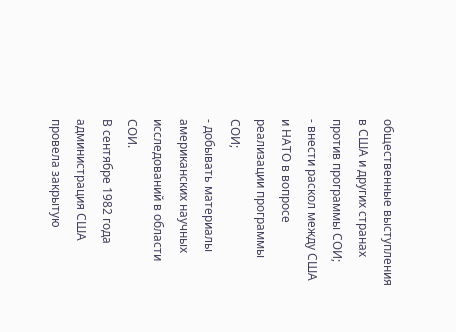общественные выступления в США и других странах против программы СОИ;
- внести раскол между США и НАТО в вопросе реализации программы СОИ;
- добывать материалы американских научных исследований в области СОИ.
В сентябре 1982 года администрация США провела закрытую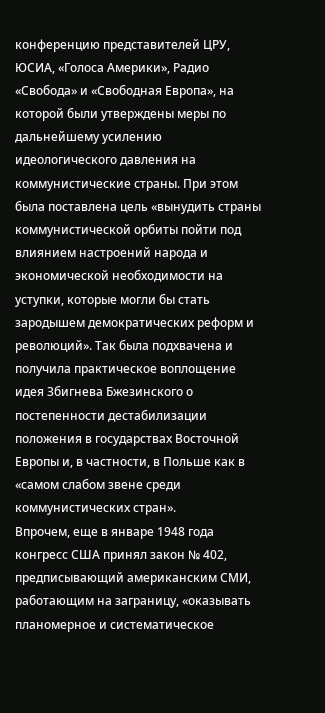конференцию представителей ЦРУ, ЮСИА, «Голоса Америки», Радио «Свобода» и «Свободная Европа», на которой были утверждены меры по дальнейшему усилению идеологического давления на коммунистические страны. При этом была поставлена цель «вынудить страны коммунистической орбиты пойти под влиянием настроений народа и экономической необходимости на уступки, которые могли бы стать зародышем демократических реформ и революций». Так была подхвачена и получила практическое воплощение идея Збигнева Бжезинского о постепенности дестабилизации положения в государствах Восточной Европы и, в частности, в Польше как в «самом слабом звене среди коммунистических стран».
Впрочем, еще в январе 1948 года конгресс США принял закон № 402, предписывающий американским СМИ, работающим на заграницу, «оказывать планомерное и систематическое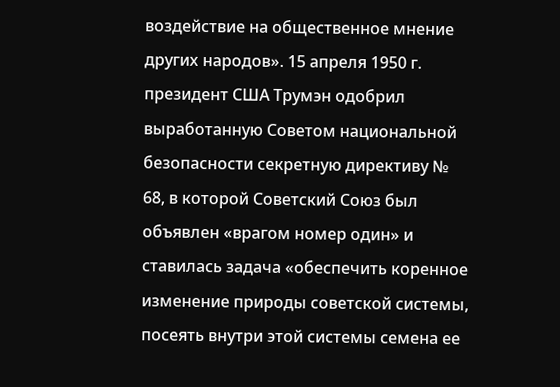воздействие на общественное мнение других народов». 15 апреля 1950 г. президент США Трумэн одобрил выработанную Советом национальной безопасности секретную директиву № 68, в которой Советский Союз был объявлен «врагом номер один» и ставилась задача «обеспечить коренное изменение природы советской системы, посеять внутри этой системы семена ее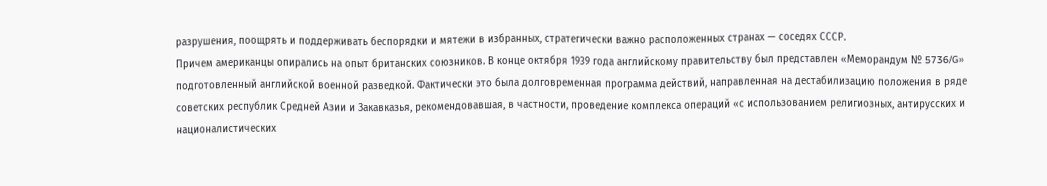разрушения, поощрять и поддерживать беспорядки и мятежи в избранных, стратегически важно расположенных странах — соседях СССР.
Причем американцы опирались на опыт британских союзников. В конце октября 1939 года английскому правительству был представлен «Меморандум № 5736/G» подготовленный английской военной разведкой. Фактически это была долговременная программа действий, направленная на дестабилизацию положения в ряде советских республик Средней Азии и Закавказья, рекомендовавшая, в частности, проведение комплекса операций «с использованием религиозных, антирусских и националистических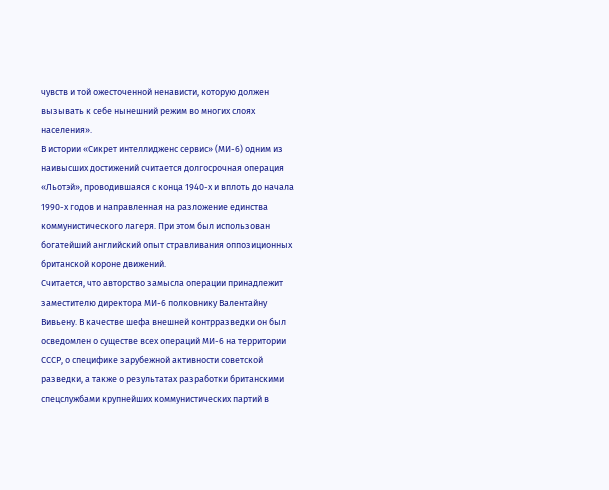чувств и той ожесточенной ненависти, которую должен вызывать к себе нынешний режим во многих слоях населения».
В истории «Сикрет интеллидженс сервис» (МИ-6) одним из наивысших достижений считается долгосрочная операция «Льотэй», проводившаяся с конца 1940-х и вплоть до начала 1990-х годов и направленная на разложение единства коммунистического лагеря. При этом был использован богатейший английский опыт стравливания оппозиционных британской короне движений.
Считается, что авторство замысла операции принадлежит заместителю директора МИ-6 полковнику Валентайну Вивьену. В качестве шефа внешней контрразведки он был осведомлен о существе всех операций МИ-6 на территории СССР, о специфике зарубежной активности советской разведки, а также о результатах разработки британскими спецслужбами крупнейших коммунистических партий в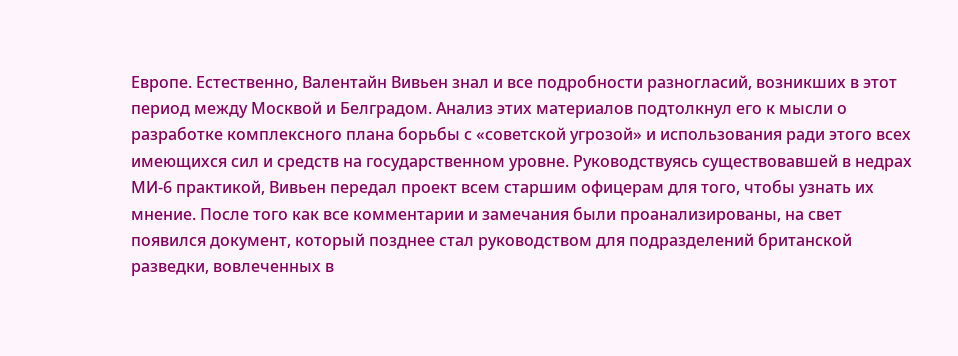Европе. Естественно, Валентайн Вивьен знал и все подробности разногласий, возникших в этот период между Москвой и Белградом. Анализ этих материалов подтолкнул его к мысли о разработке комплексного плана борьбы с «советской угрозой» и использования ради этого всех имеющихся сил и средств на государственном уровне. Руководствуясь существовавшей в недрах МИ-6 практикой, Вивьен передал проект всем старшим офицерам для того, чтобы узнать их мнение. После того как все комментарии и замечания были проанализированы, на свет появился документ, который позднее стал руководством для подразделений британской разведки, вовлеченных в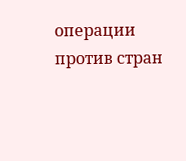операции против стран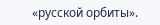«русской орбиты».